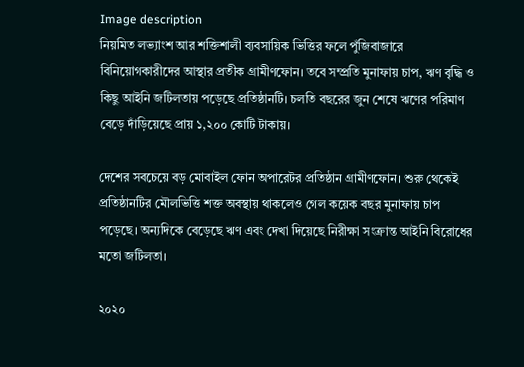Image description
নিয়মিত লভ্যাংশ আর শক্তিশালী ব্যবসায়িক ভিত্তির ফলে পুঁজিবাজারে বিনিয়োগকারীদের আস্থার প্রতীক গ্রামীণফোন। তবে সম্প্রতি মুনাফায় চাপ, ঋণ বৃদ্ধি ও কিছু আইনি জটিলতায় পড়েছে প্রতিষ্ঠানটি। চলতি বছরের জুন শেষে ঋণের পরিমাণ বেড়ে দাঁড়িয়েছে প্রায় ১,২০০ কোটি টাকায়।

দেশের সবচেয়ে বড় মোবাইল ফোন অপারেটর প্রতিষ্ঠান গ্রামীণফোন। শুরু থেকেই প্রতিষ্ঠানটির মৌলভিত্তি শক্ত অবস্থায় থাকলেও গেল কয়েক বছর মুনাফায় চাপ পড়েছে। অন্যদিকে বেড়েছে ঋণ এবং দেখা দিয়েছে নিরীক্ষা সংক্রান্ত আইনি বিরোধের মতো জটিলতা।

২০২০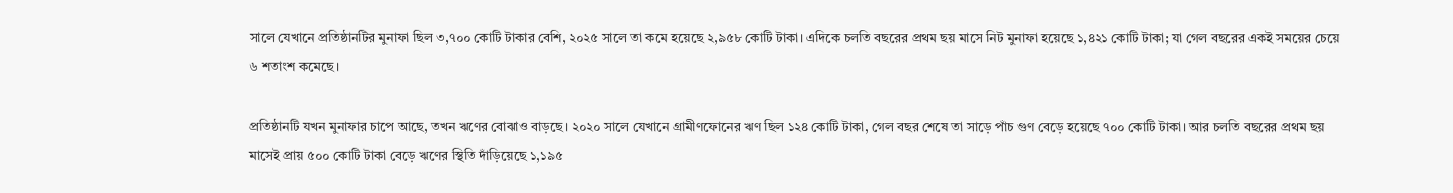সালে যেখানে প্রতিষ্ঠানটির মুনাফা ছিল ৩,৭০০ কোটি টাকার বেশি, ২০২৫ সালে তা কমে হয়েছে ২,৯৫৮ কোটি টাকা। এদিকে চলতি বছরের প্রথম ছয় মাসে নিট মুনাফা হয়েছে ১,৪২১ কোটি টাকা; যা গেল বছরের একই সময়ের চেয়ে ৬ শতাংশ কমেছে।

প্রতিষ্ঠানটি যখন মুনাফার চাপে আছে, তখন ঋণের বোঝাও বাড়ছে। ২০২০ সালে যেখানে গ্রামীণফোনের ঋণ ছিল ১২৪ কোটি টাকা, গেল বছর শেষে তা সাড়ে পাঁচ গুণ বেড়ে হয়েছে ৭০০ কোটি টাকা। আর চলতি বছরের প্রথম ছয় মাসেই প্রায় ৫০০ কোটি টাকা বেড়ে ঋণের স্থিতি দাঁড়িয়েছে ১,১৯৫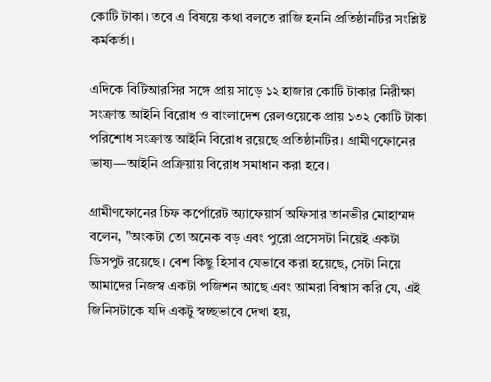কোটি টাকা। তবে এ বিষয়ে কথা বলতে রাজি হননি প্রতিষ্ঠানটির সংশ্লিষ্ট কর্মকর্তা।

এদিকে বিটিআরসির সঙ্গে প্রায় সাড়ে ১২ হাজার কোটি টাকার নিরীক্ষা সংক্রান্ত আইনি বিরোধ ও বাংলাদেশ রেলওয়েকে প্রায় ১৩২ কোটি টাকা পরিশোধ সংক্রান্ত আইনি বিরোধ রয়েছে প্রতিষ্ঠানটির। গ্রামীণফোনের ভাষ্য—আইনি প্রক্রিয়ায় বিরোধ সমাধান করা হবে।

গ্রামীণফোনের চিফ কর্পোরেট অ্যাফেয়ার্স অফিসার তানভীর মোহাম্মদ বলেন, "অংকটা তো অনেক বড় এবং পুরো প্রসেসটা নিয়েই একটা ডিসপুট রয়েছে। বেশ কিছু হিসাব যেভাবে করা হয়েছে, সেটা নিয়ে আমাদের নিজস্ব একটা পজিশন আছে এবং আমরা বিশ্বাস করি যে, এই জিনিসটাকে যদি একটু স্বচ্ছভাবে দেখা হয়,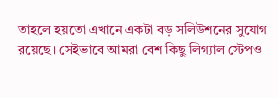তাহলে হয়তো এখানে একটা বড় সলিউশনের সুযোগ রয়েছে। সেইভাবে আমরা বেশ কিছু লিগ্যাল স্টেপও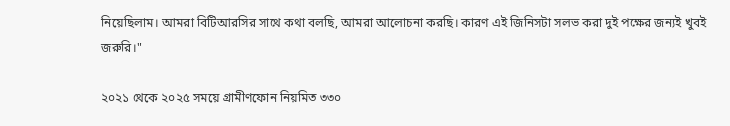নিয়েছিলাম। আমরা বিটিআরসির সাথে কথা বলছি, আমরা আলোচনা করছি। কারণ এই জিনিসটা সলভ করা দুই পক্ষের জন্যই খুবই জরুরি।"

২০২১ থেকে ২০২৫ সময়ে গ্রামীণফোন নিয়মিত ৩৩০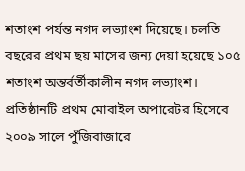শতাংশ পর্যন্ত নগদ লভ্যাংশ দিয়েছে। চলতি বছরের প্রথম ছয় মাসের জন্য দেয়া হয়েছে ১০৫ শতাংশ অন্তর্বর্তীকালীন নগদ লভ্যাংশ। প্রতিষ্ঠানটি প্রথম মোবাইল অপারেটর হিসেবে ২০০৯ সালে পুঁজিবাজারে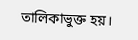তালিকাভুক্ত হয়।